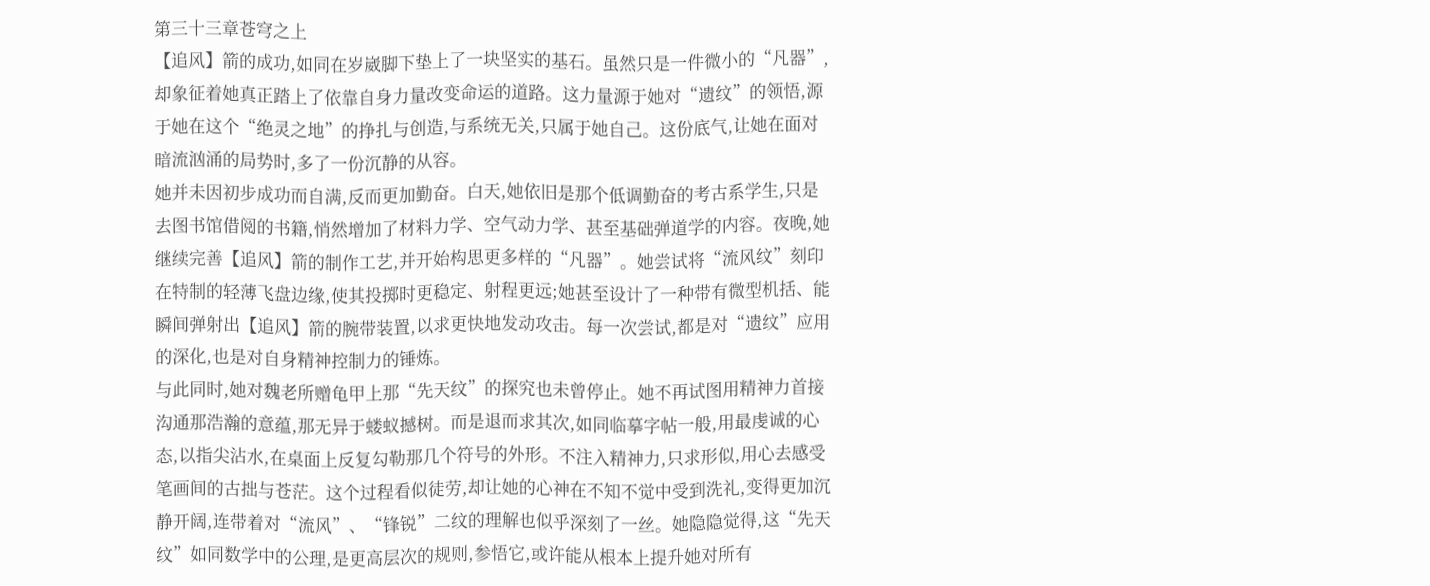第三十三章苍穹之上
【追风】箭的成功,如同在岁崴脚下垫上了一块坚实的基石。虽然只是一件微小的“凡器”,却象征着她真正踏上了依靠自身力量改变命运的道路。这力量源于她对“遗纹”的领悟,源于她在这个“绝灵之地”的挣扎与创造,与系统无关,只属于她自己。这份底气,让她在面对暗流汹涌的局势时,多了一份沉静的从容。
她并未因初步成功而自满,反而更加勤奋。白天,她依旧是那个低调勤奋的考古系学生,只是去图书馆借阅的书籍,悄然增加了材料力学、空气动力学、甚至基础弹道学的内容。夜晚,她继续完善【追风】箭的制作工艺,并开始构思更多样的“凡器”。她尝试将“流风纹”刻印在特制的轻薄飞盘边缘,使其投掷时更稳定、射程更远;她甚至设计了一种带有微型机括、能瞬间弹射出【追风】箭的腕带装置,以求更快地发动攻击。每一次尝试,都是对“遗纹”应用的深化,也是对自身精神控制力的锤炼。
与此同时,她对魏老所赠龟甲上那“先天纹”的探究也未曾停止。她不再试图用精神力首接沟通那浩瀚的意蕴,那无异于蝼蚁撼树。而是退而求其次,如同临摹字帖一般,用最虔诚的心态,以指尖沾水,在桌面上反复勾勒那几个符号的外形。不注入精神力,只求形似,用心去感受笔画间的古拙与苍茫。这个过程看似徒劳,却让她的心神在不知不觉中受到洗礼,变得更加沉静开阔,连带着对“流风”、“锋锐”二纹的理解也似乎深刻了一丝。她隐隐觉得,这“先天纹”如同数学中的公理,是更高层次的规则,参悟它,或许能从根本上提升她对所有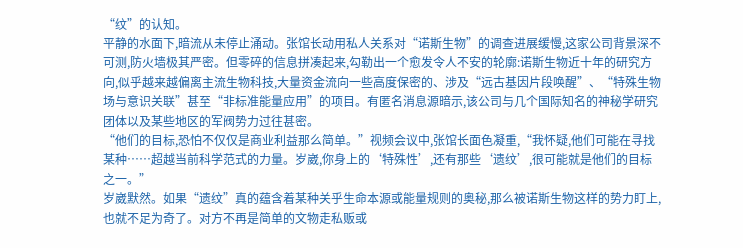“纹”的认知。
平静的水面下,暗流从未停止涌动。张馆长动用私人关系对“诺斯生物”的调查进展缓慢,这家公司背景深不可测,防火墙极其严密。但零碎的信息拼凑起来,勾勒出一个愈发令人不安的轮廓:诺斯生物近十年的研究方向,似乎越来越偏离主流生物科技,大量资金流向一些高度保密的、涉及“远古基因片段唤醒”、“特殊生物场与意识关联”甚至“非标准能量应用”的项目。有匿名消息源暗示,该公司与几个国际知名的神秘学研究团体以及某些地区的军阀势力过往甚密。
“他们的目标,恐怕不仅仅是商业利益那么简单。”视频会议中,张馆长面色凝重,“我怀疑,他们可能在寻找某种……超越当前科学范式的力量。岁崴,你身上的‘特殊性’,还有那些‘遗纹’,很可能就是他们的目标之一。”
岁崴默然。如果“遗纹”真的蕴含着某种关乎生命本源或能量规则的奥秘,那么被诺斯生物这样的势力盯上,也就不足为奇了。对方不再是简单的文物走私贩或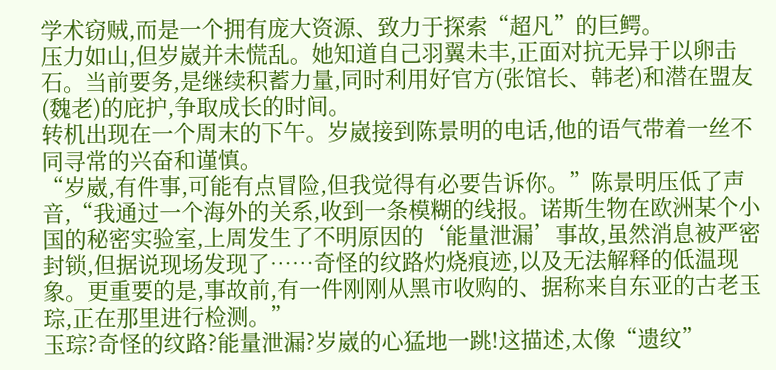学术窃贼,而是一个拥有庞大资源、致力于探索“超凡”的巨鳄。
压力如山,但岁崴并未慌乱。她知道自己羽翼未丰,正面对抗无异于以卵击石。当前要务,是继续积蓄力量,同时利用好官方(张馆长、韩老)和潜在盟友(魏老)的庇护,争取成长的时间。
转机出现在一个周末的下午。岁崴接到陈景明的电话,他的语气带着一丝不同寻常的兴奋和谨慎。
“岁崴,有件事,可能有点冒险,但我觉得有必要告诉你。”陈景明压低了声音,“我通过一个海外的关系,收到一条模糊的线报。诺斯生物在欧洲某个小国的秘密实验室,上周发生了不明原因的‘能量泄漏’事故,虽然消息被严密封锁,但据说现场发现了……奇怪的纹路灼烧痕迹,以及无法解释的低温现象。更重要的是,事故前,有一件刚刚从黑市收购的、据称来自东亚的古老玉琮,正在那里进行检测。”
玉琮?奇怪的纹路?能量泄漏?岁崴的心猛地一跳!这描述,太像“遗纹”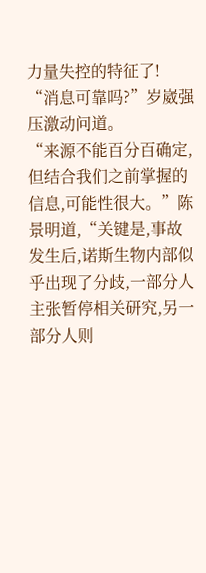力量失控的特征了!
“消息可靠吗?”岁崴强压激动问道。
“来源不能百分百确定,但结合我们之前掌握的信息,可能性很大。”陈景明道,“关键是,事故发生后,诺斯生物内部似乎出现了分歧,一部分人主张暂停相关研究,另一部分人则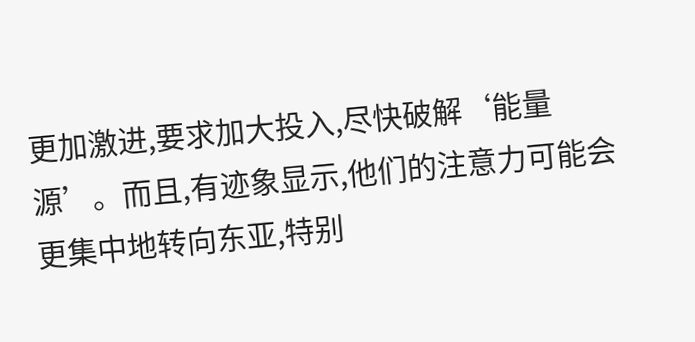更加激进,要求加大投入,尽快破解‘能量源’。而且,有迹象显示,他们的注意力可能会更集中地转向东亚,特别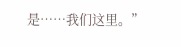是……我们这里。”